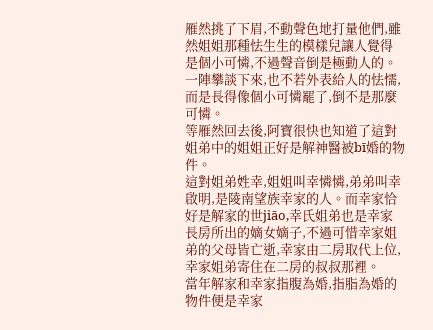雁然挑了下眉,不動聲色地打量他們,雖然姐姐那種怯生生的模樣兒讓人覺得是個小可憐,不過聲音倒是極動人的。一陣攀談下來,也不若外表給人的怯懦,而是長得像個小可憐罷了,倒不是那麼可憐。
等雁然回去後,阿寶很快也知道了這對姐弟中的姐姐正好是解神醫被bī婚的物件。
這對姐弟姓幸,姐姐叫幸憐憐,弟弟叫幸啟明,是陵南望族幸家的人。而幸家恰好是解家的世jiāo,幸氏姐弟也是幸家長房所出的嫡女嫡子,不過可惜幸家姐弟的父母皆亡逝,幸家由二房取代上位,幸家姐弟寄住在二房的叔叔那裡。
當年解家和幸家指腹為婚,指脂為婚的物件便是幸家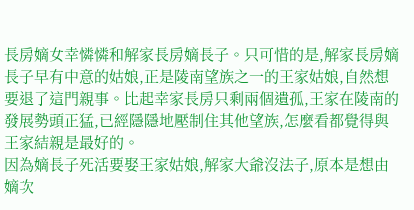長房嫡女幸憐憐和解家長房嫡長子。只可惜的是,解家長房嫡長子早有中意的姑娘,正是陵南望族之一的王家姑娘,自然想要退了這門親事。比起幸家長房只剩兩個遺孤,王家在陵南的發展勢頭正猛,已經隱隱地壓制住其他望族,怎麼看都覺得與王家結親是最好的。
因為嫡長子死活要娶王家姑娘,解家大爺沒法子,原本是想由嫡次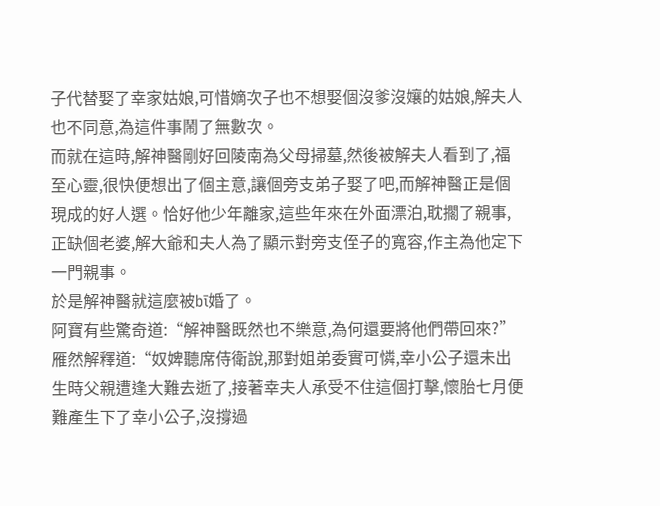子代替娶了幸家姑娘,可惜嫡次子也不想娶個沒爹沒孃的姑娘,解夫人也不同意,為這件事鬧了無數次。
而就在這時,解神醫剛好回陵南為父母掃墓,然後被解夫人看到了,福至心靈,很快便想出了個主意,讓個旁支弟子娶了吧,而解神醫正是個現成的好人選。恰好他少年離家,這些年來在外面漂泊,耽擱了親事,正缺個老婆,解大爺和夫人為了顯示對旁支侄子的寬容,作主為他定下一門親事。
於是解神醫就這麼被bī婚了。
阿寶有些驚奇道:“解神醫既然也不樂意,為何還要將他們帶回來?”
雁然解釋道:“奴婢聽席侍衛說,那對姐弟委實可憐,幸小公子還未出生時父親遭逢大難去逝了,接著幸夫人承受不住這個打擊,懷胎七月便難產生下了幸小公子,沒撐過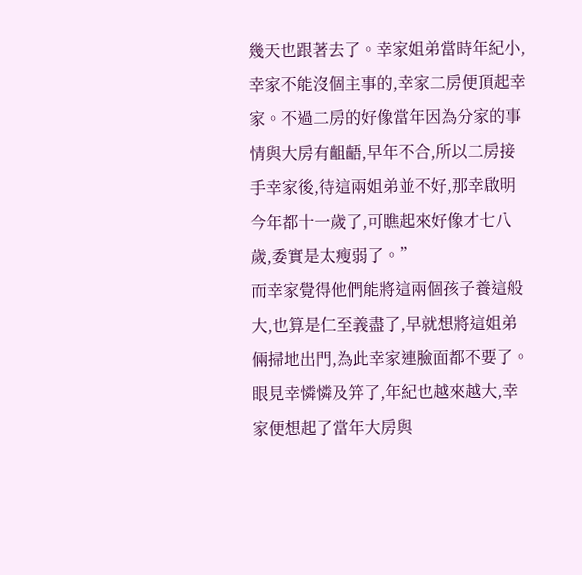幾天也跟著去了。幸家姐弟當時年紀小,幸家不能沒個主事的,幸家二房便頂起幸家。不過二房的好像當年因為分家的事情與大房有齟齬,早年不合,所以二房接手幸家後,待這兩姐弟並不好,那幸啟明今年都十一歲了,可瞧起來好像才七八歲,委實是太瘦弱了。”
而幸家覺得他們能將這兩個孩子養這般大,也算是仁至義盡了,早就想將這姐弟倆掃地出門,為此幸家連臉面都不要了。眼見幸憐憐及笄了,年紀也越來越大,幸家便想起了當年大房與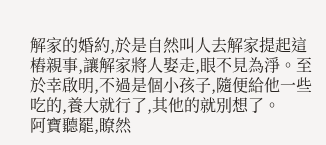解家的婚約,於是自然叫人去解家提起這樁親事,讓解家將人娶走,眼不見為淨。至於幸啟明,不過是個小孩子,隨便給他一些吃的,養大就行了,其他的就別想了。
阿寶聽罷,瞭然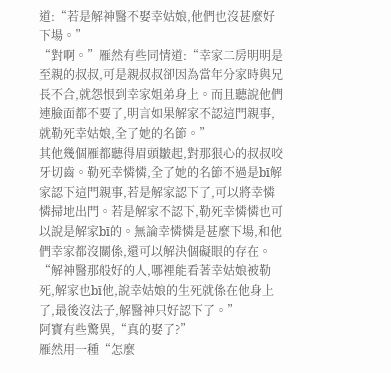道:“若是解神醫不娶幸姑娘,他們也沒甚麼好下場。”
“對啊。”雁然有些同情道:“幸家二房明明是至親的叔叔,可是親叔叔卻因為當年分家時與兄長不合,就怨恨到幸家姐弟身上。而且聽說他們連臉面都不要了,明言如果解家不認這門親事,就勒死幸姑娘,全了她的名節。”
其他幾個雁都聽得眉頭皺起,對那狠心的叔叔咬牙切齒。勒死幸憐憐,全了她的名節不過是bī解家認下這門親事,若是解家認下了,可以將幸憐憐掃地出門。若是解家不認下,勒死幸憐憐也可以說是解家bī的。無論幸憐憐是甚麼下場,和他們幸家都沒關係,還可以解決個礙眼的存在。
“解神醫那般好的人,哪裡能看著幸姑娘被勒死,解家也bī他,說幸姑娘的生死就係在他身上了,最後沒法子,解醫神只好認下了。”
阿寶有些驚異,“真的娶了?”
雁然用一種“怎麼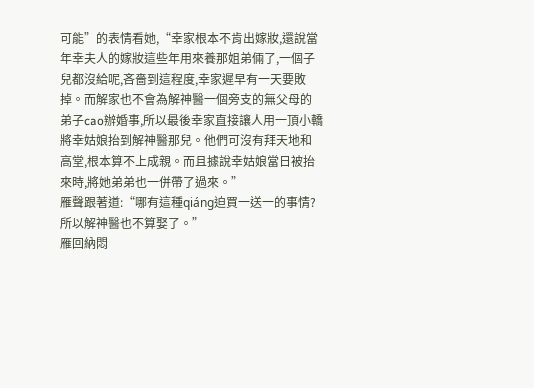可能”的表情看她,“幸家根本不肯出嫁妝,還說當年幸夫人的嫁妝這些年用來養那姐弟倆了,一個子兒都沒給呢,吝嗇到這程度,幸家遲早有一天要敗掉。而解家也不會為解神醫一個旁支的無父母的弟子cao辦婚事,所以最後幸家直接讓人用一頂小轎將幸姑娘抬到解神醫那兒。他們可沒有拜天地和高堂,根本算不上成親。而且據說幸姑娘當日被抬來時,將她弟弟也一併帶了過來。”
雁聲跟著道:“哪有這種qiáng迫買一送一的事情?所以解神醫也不算娶了。”
雁回納悶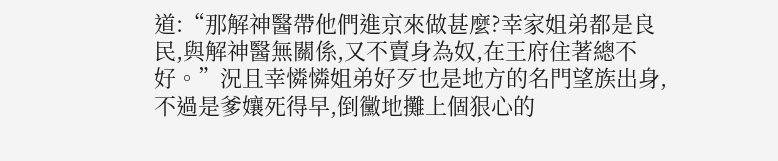道:“那解神醫帶他們進京來做甚麼?幸家姐弟都是良民,與解神醫無關係,又不賣身為奴,在王府住著總不好。”況且幸憐憐姐弟好歹也是地方的名門望族出身,不過是爹孃死得早,倒黴地攤上個狠心的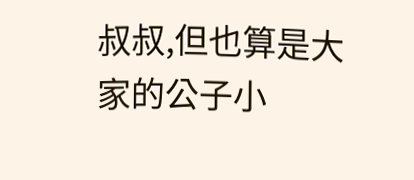叔叔,但也算是大家的公子小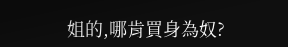姐的,哪肯買身為奴?